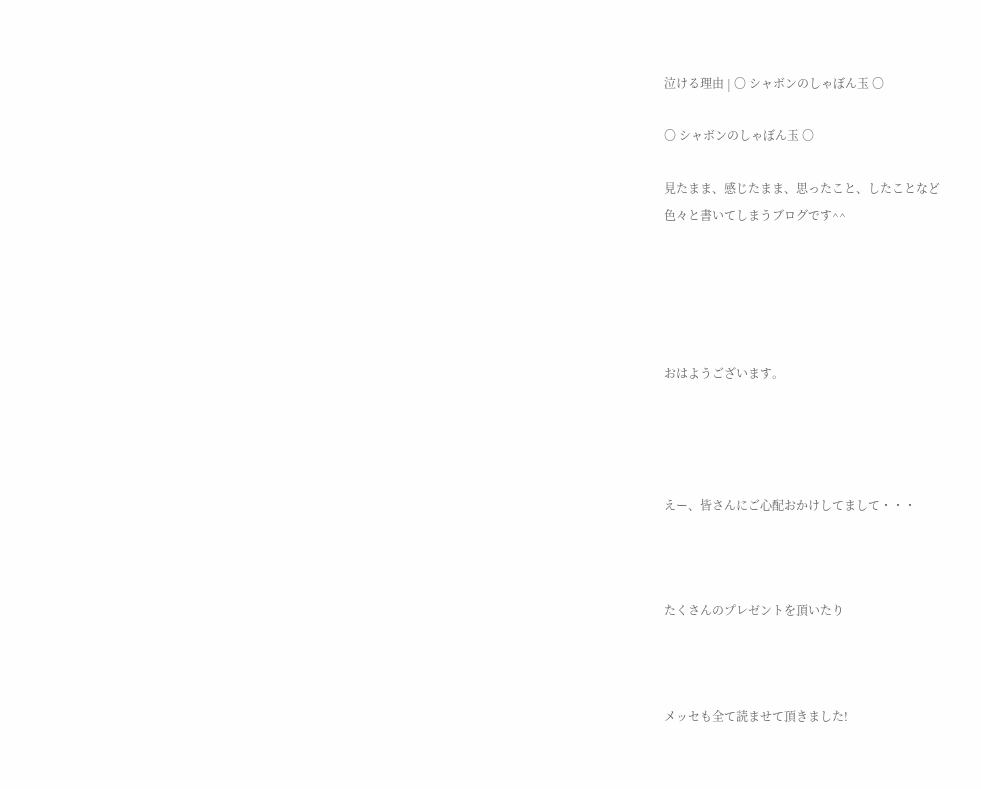泣ける理由 | 〇 シャボンのしゃぼん玉 〇

〇 シャボンのしゃぼん玉 〇

見たまま、感じたまま、思ったこと、したことなど
色々と書いてしまうブログです^^





おはようございます。




えー、皆さんにご心配おかけしてまして・・・



たくさんのプレゼントを頂いたり



メッセも全て読ませて頂きました!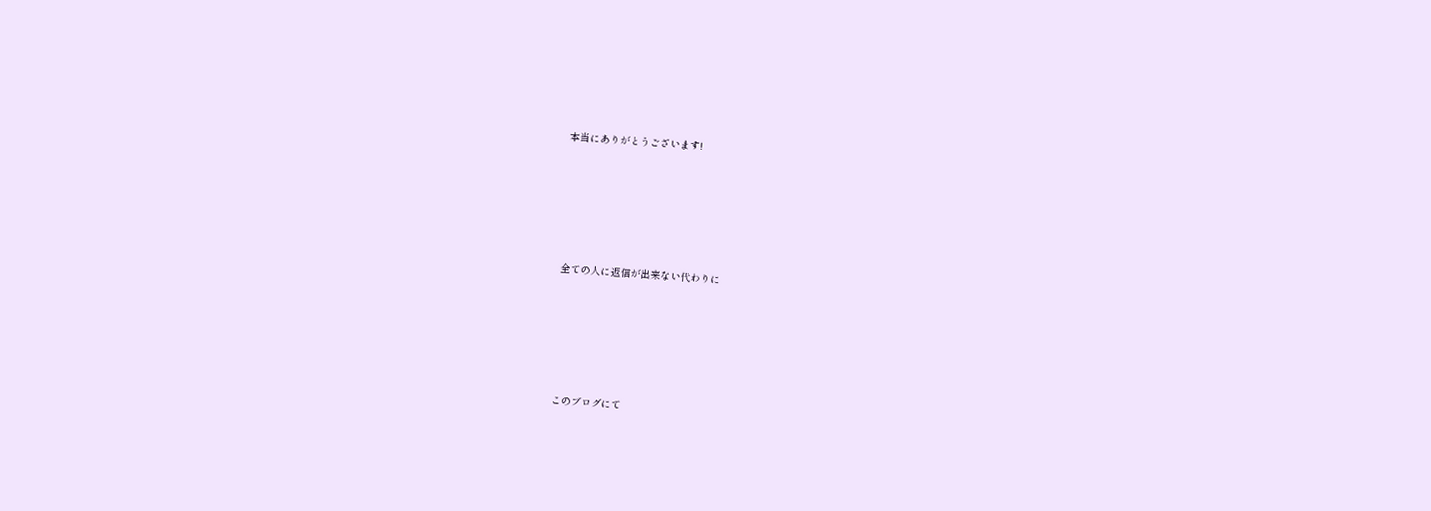本当にありがとうございます!





全ての人に返信が出来ない代わりに





このブログにて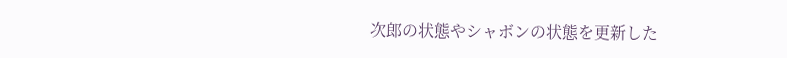次郎の状態やシャボンの状態を更新した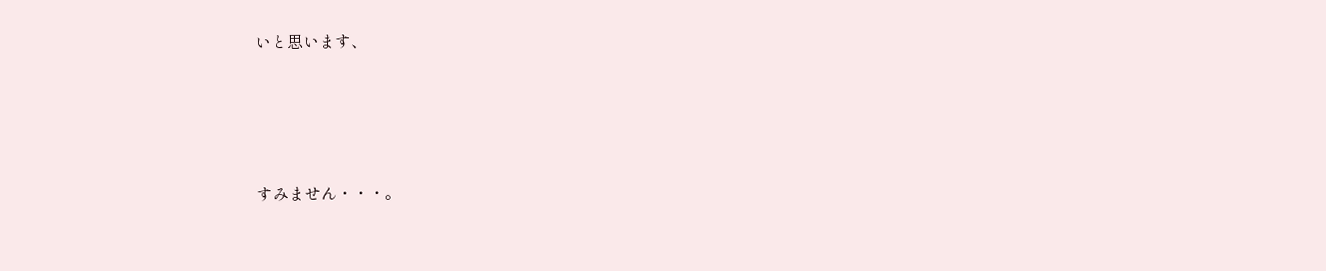いと思います、




すみません・・・。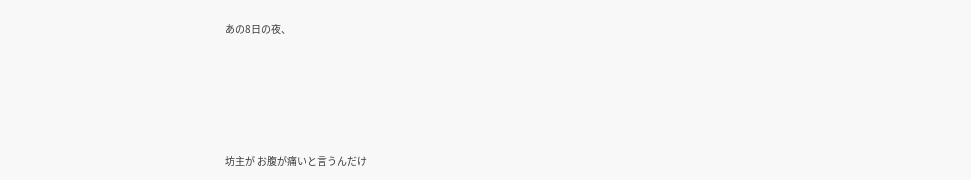あの8日の夜、





坊主が お腹が痛いと言うんだけ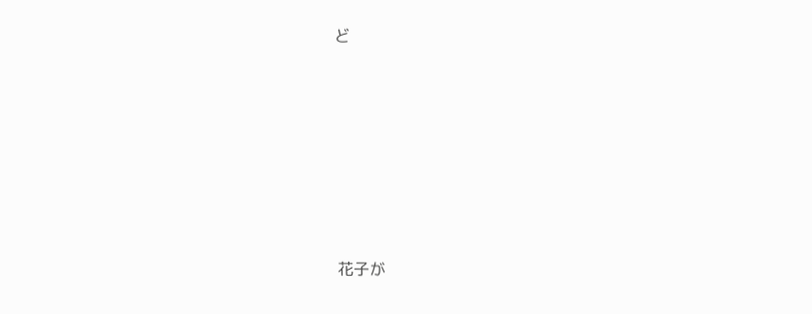ど







花子が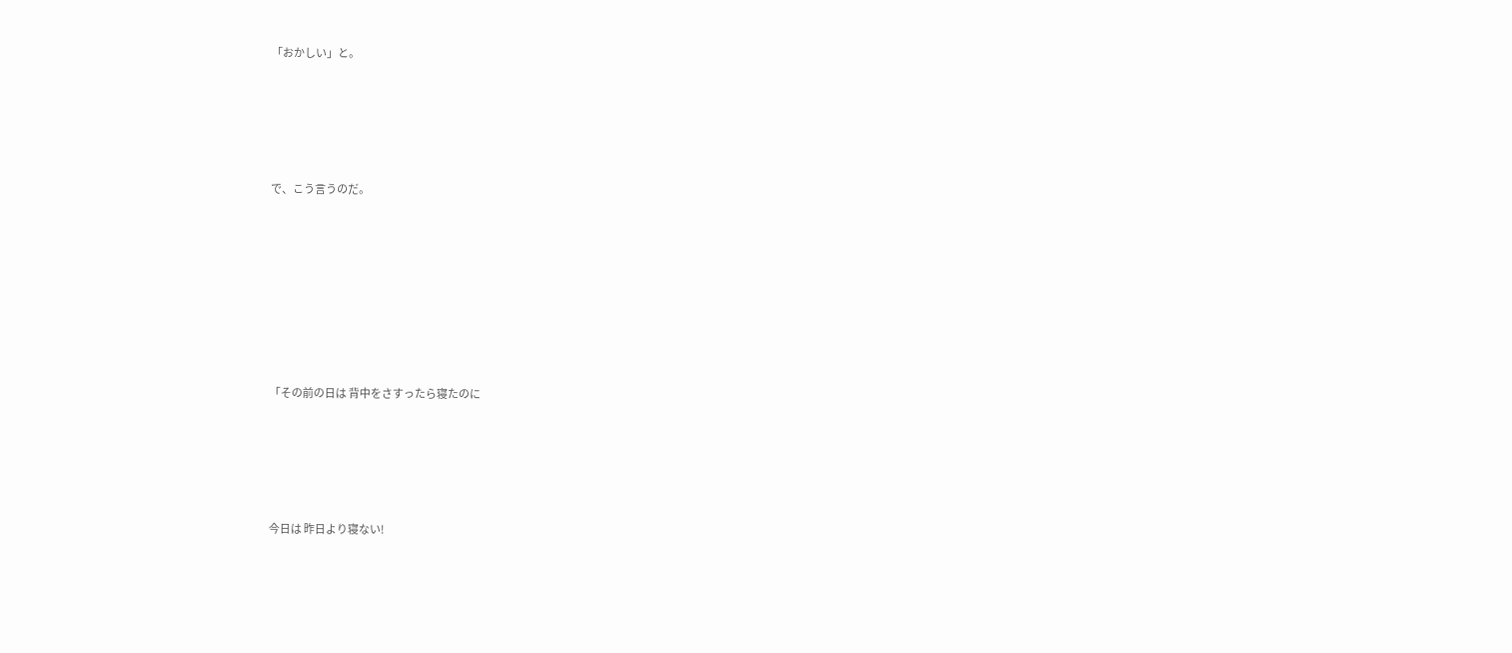「おかしい」と。





で、こう言うのだ。








「その前の日は 背中をさすったら寝たのに





今日は 昨日より寝ない!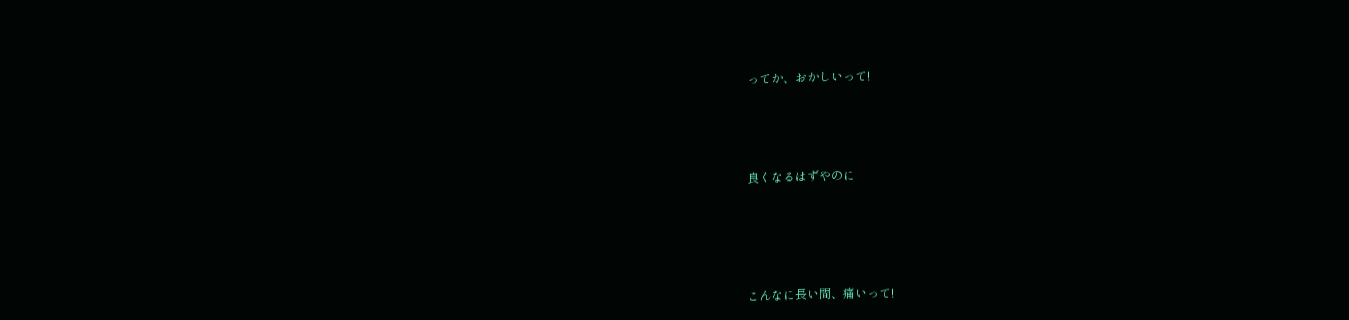ってか、おかしいって!




良くなるはずやのに





こんなに長い間、痛いって!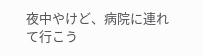夜中やけど、病院に連れて行こう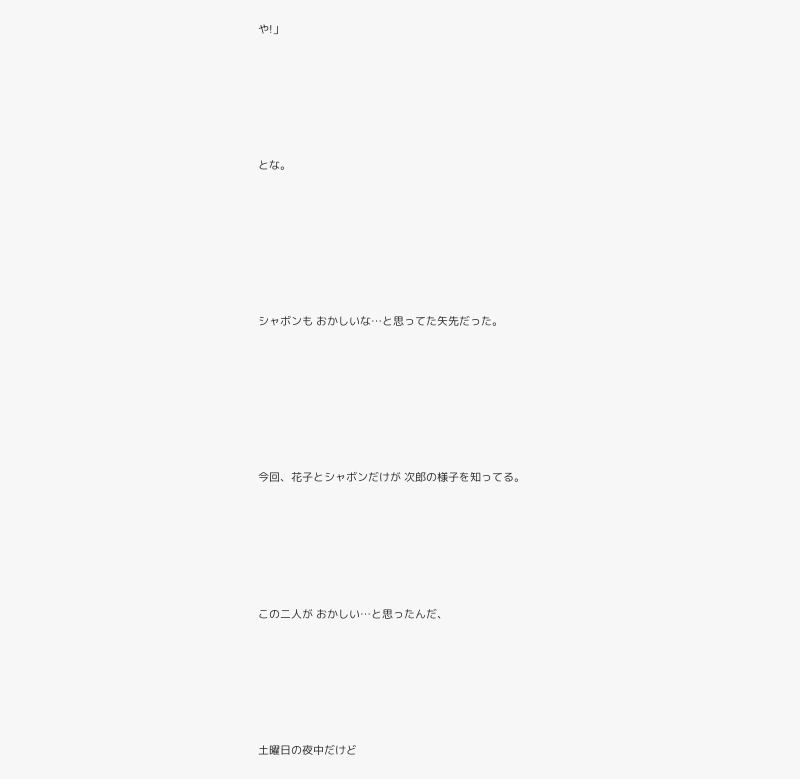や!」






とな。







シャボンも おかしいな…と思ってた矢先だった。







今回、花子とシャボンだけが 次郎の様子を知ってる。






この二人が おかしい…と思ったんだ、






土曜日の夜中だけど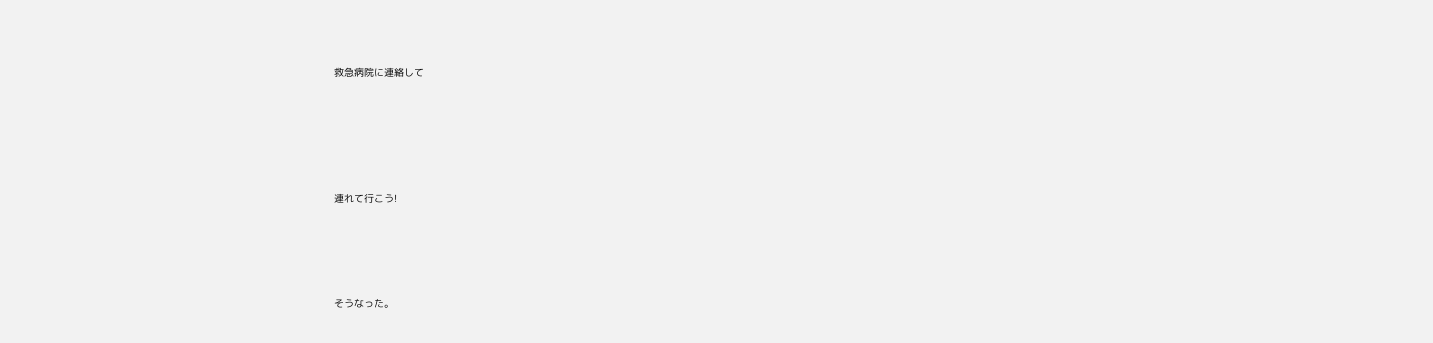救急病院に連絡して





連れて行こう!




そうなった。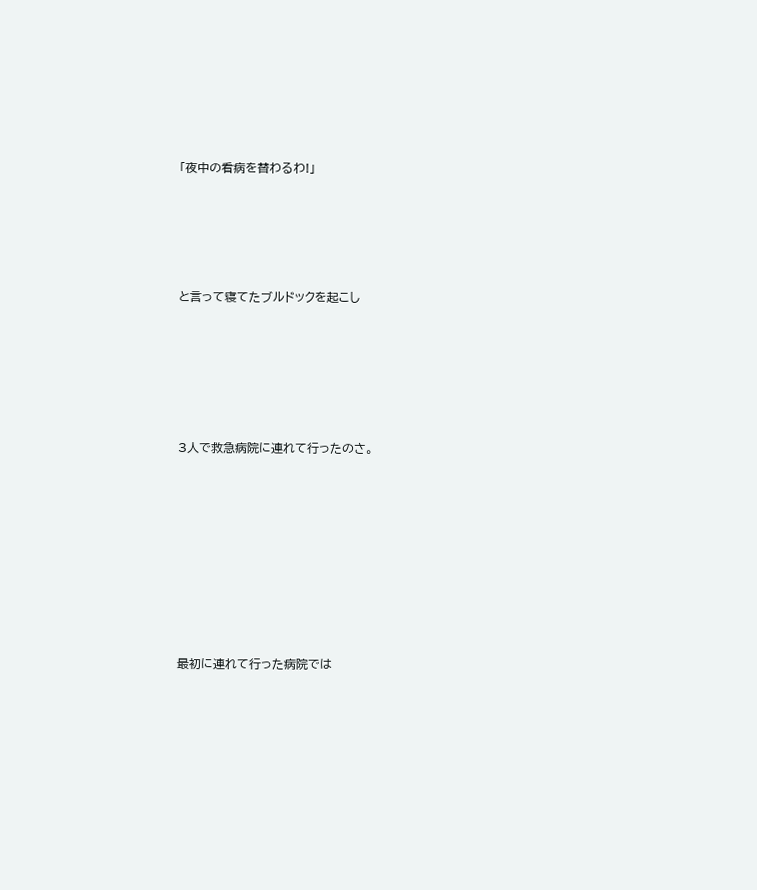「夜中の看病を替わるわ!」





と言って寝てたブルドックを起こし






3人で救急病院に連れて行ったのさ。









最初に連れて行った病院では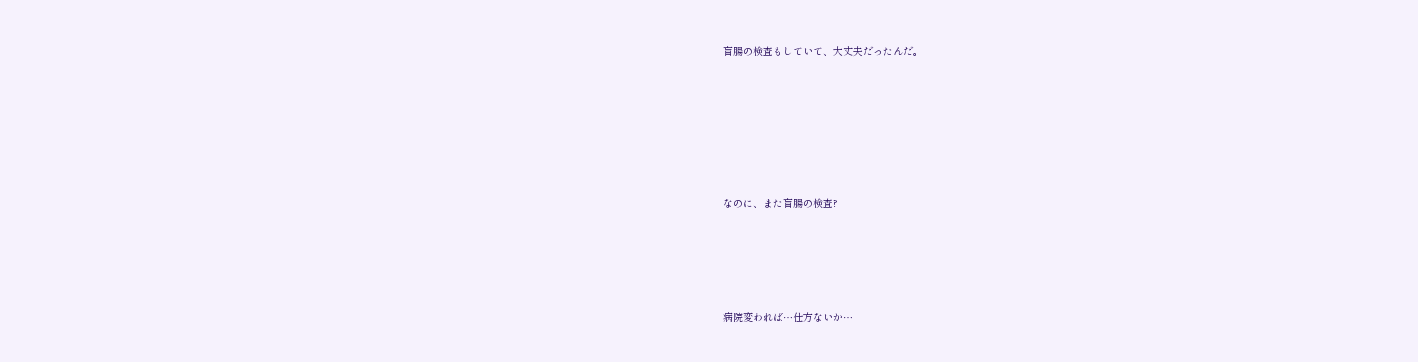盲腸の検査もしていて、大丈夫だったんだ。







なのに、また盲腸の検査?





病院変われば…仕方ないか…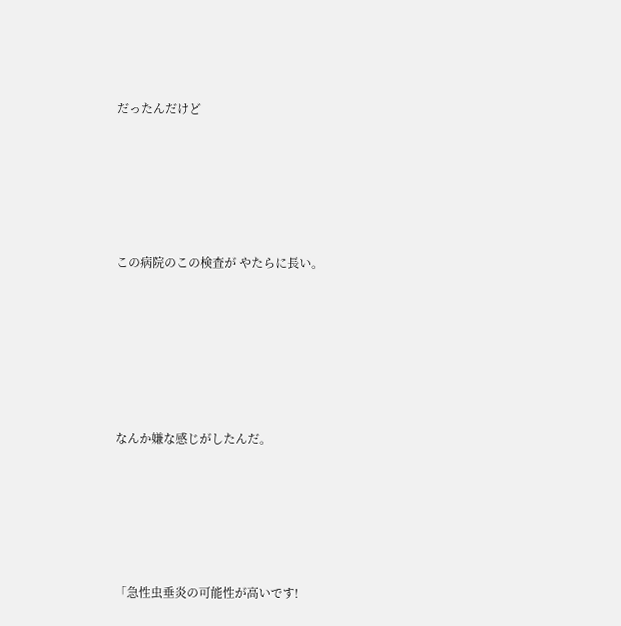だったんだけど






この病院のこの検査が やたらに長い。







なんか嫌な感じがしたんだ。






「急性虫垂炎の可能性が高いです!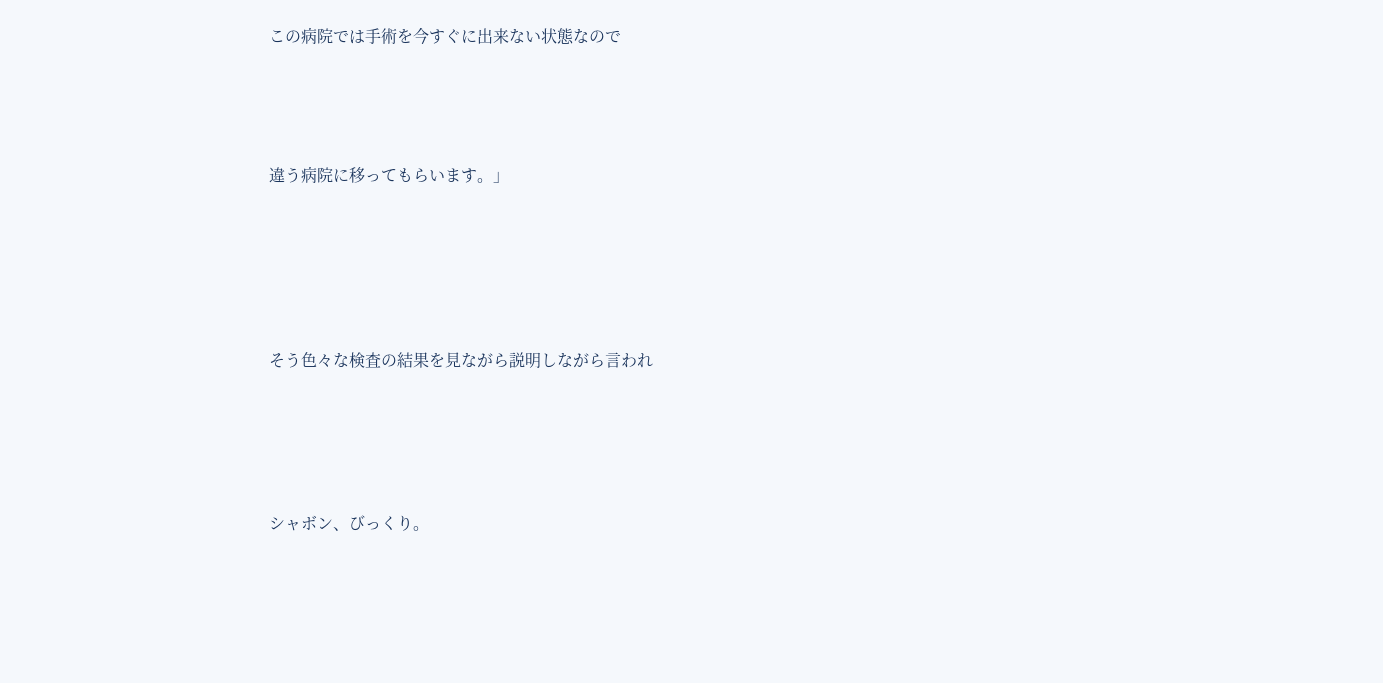この病院では手術を今すぐに出来ない状態なので





違う病院に移ってもらいます。」







そう色々な検査の結果を見ながら説明しながら言われ






シャボン、びっくり。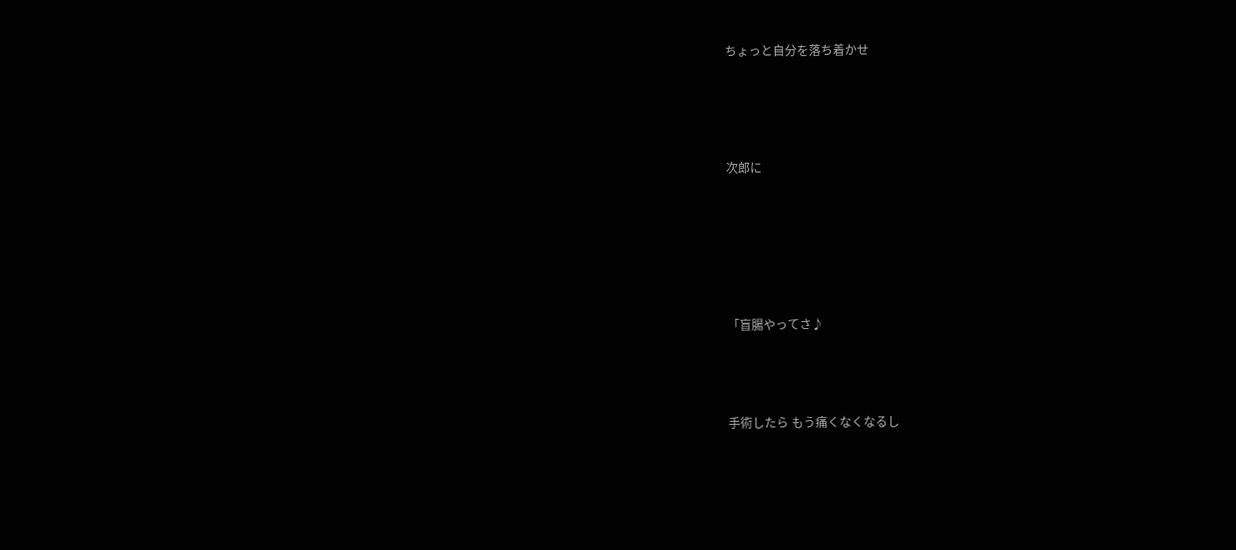ちょっと自分を落ち着かせ





次郎に







「盲腸やってさ♪




手術したら もう痛くなくなるし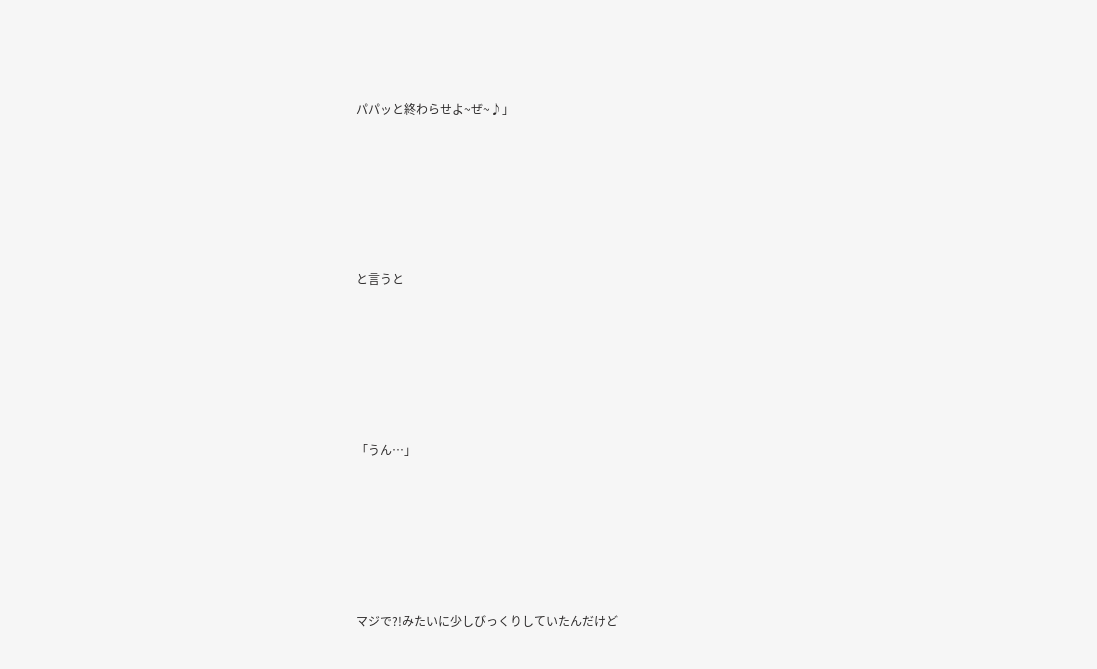パパッと終わらせよ~ぜ~♪」






と言うと






「うん…」






マジで?!みたいに少しびっくりしていたんだけど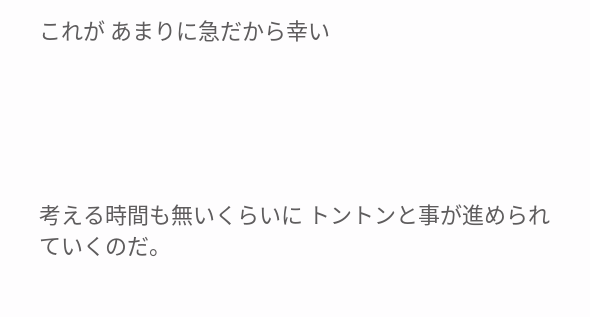これが あまりに急だから幸い





考える時間も無いくらいに トントンと事が進められていくのだ。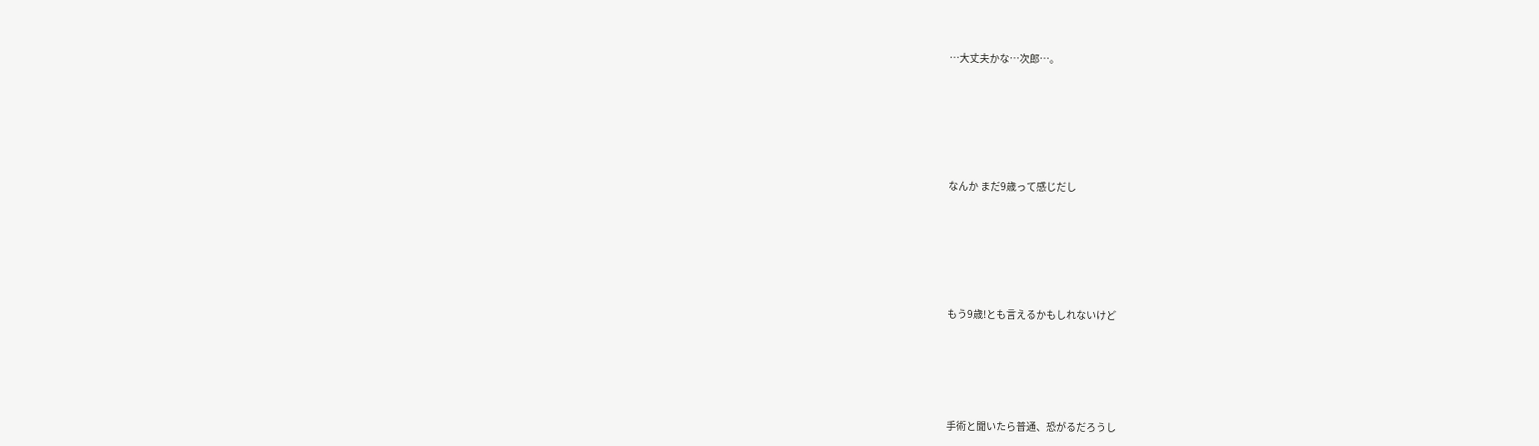…大丈夫かな…次郎…。







なんか まだ9歳って感じだし







もう9歳!とも言えるかもしれないけど






手術と聞いたら普通、恐がるだろうし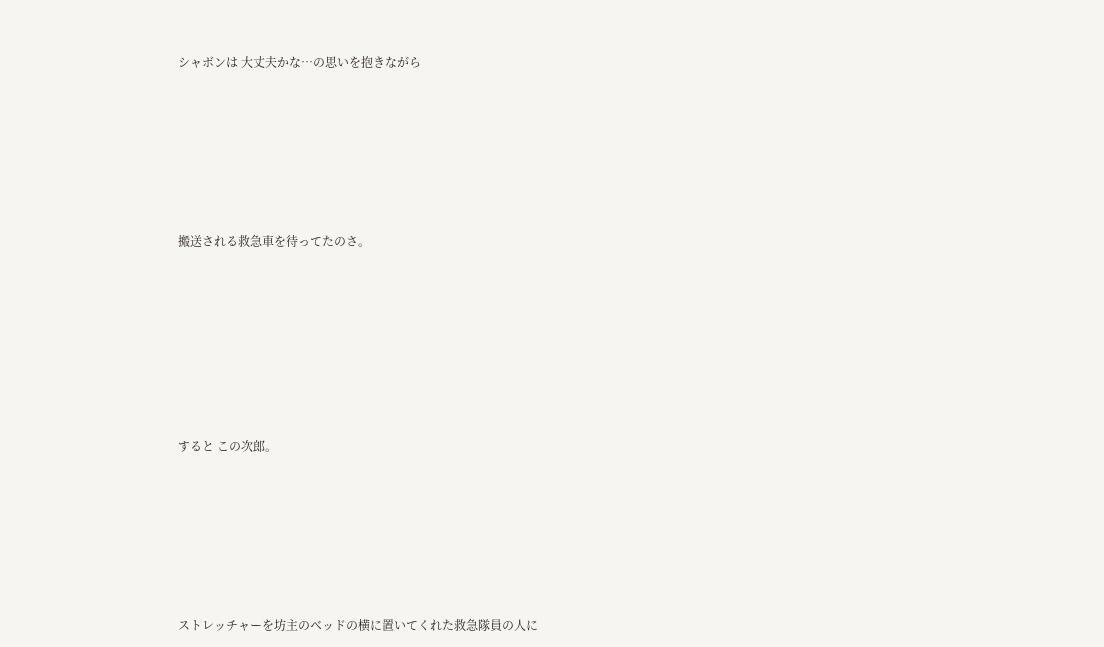シャボンは 大丈夫かな…の思いを抱きながら






搬送される救急車を待ってたのさ。







すると この次郎。






ストレッチャーを坊主のベッドの横に置いてくれた救急隊員の人に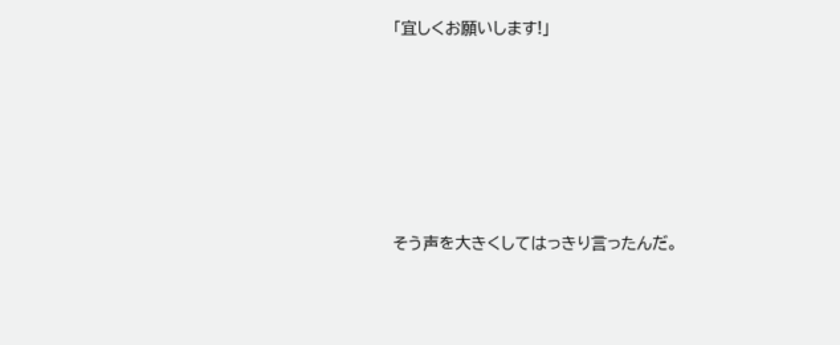「宜しくお願いします!」






そう声を大きくしてはっきり言ったんだ。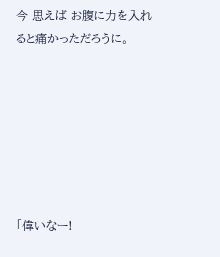今 思えば お腹に力を入れると痛かっただろうに。







「偉いなー!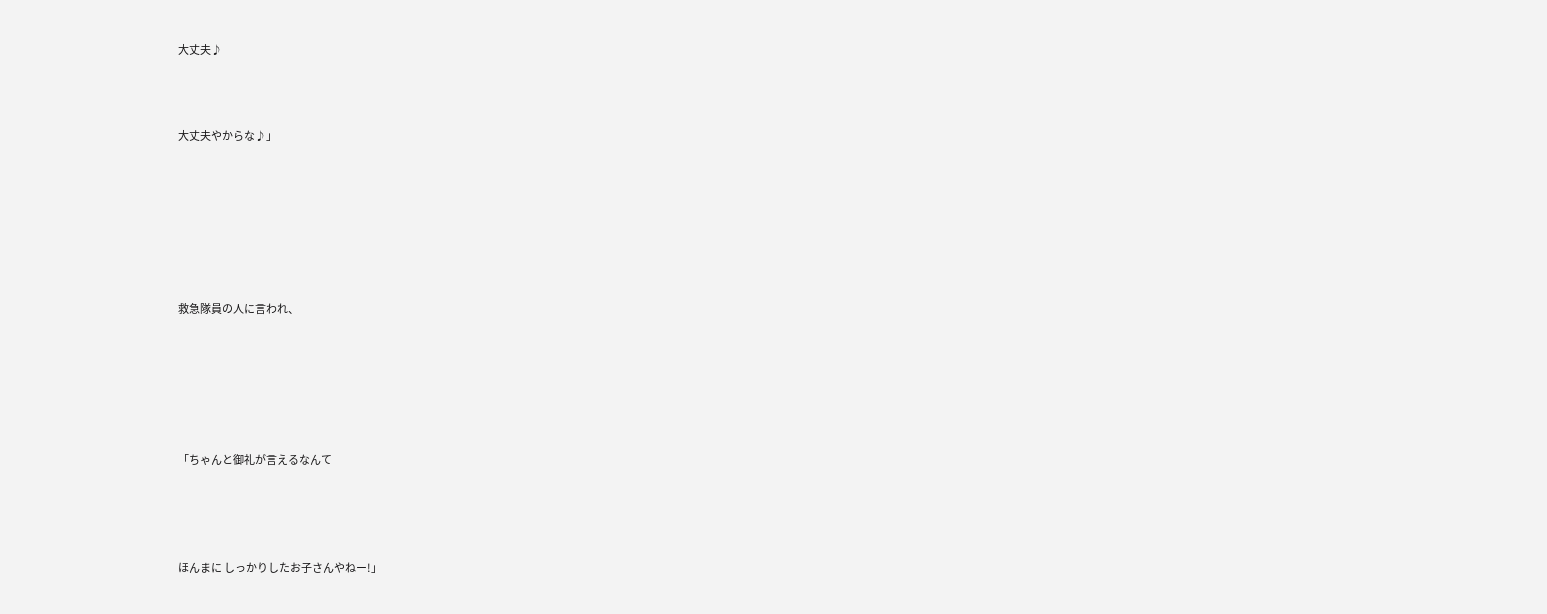大丈夫♪



大丈夫やからな♪」







救急隊員の人に言われ、






「ちゃんと御礼が言えるなんて




ほんまに しっかりしたお子さんやねー!」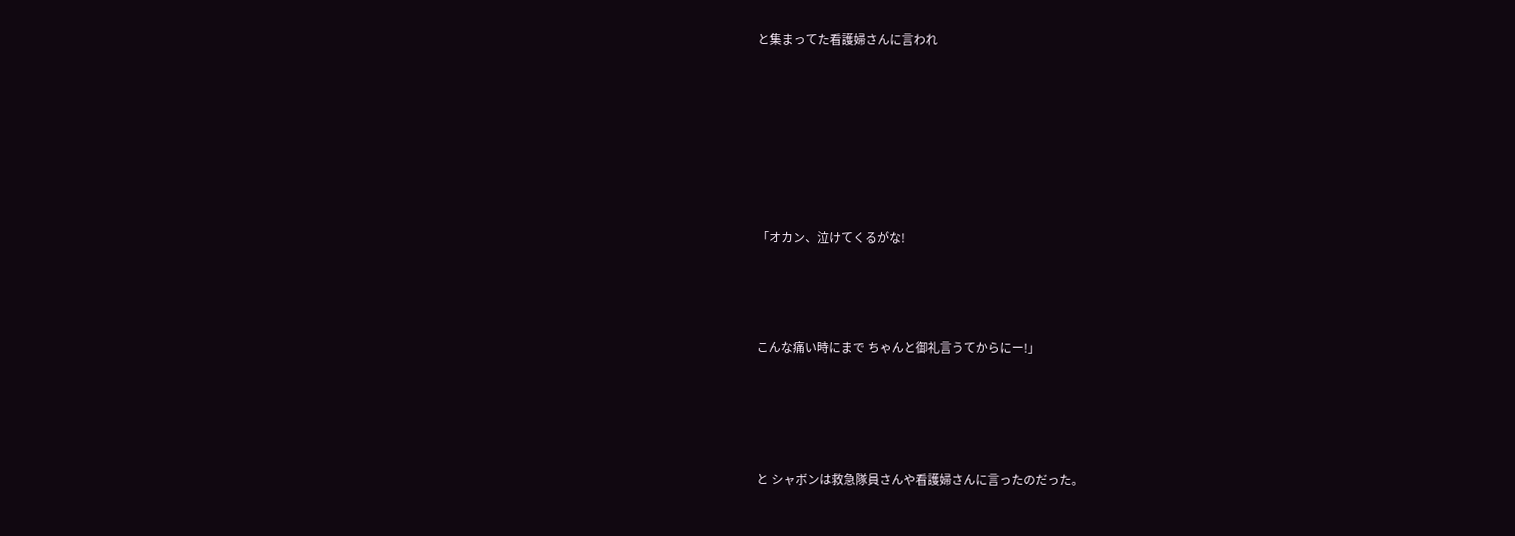と集まってた看護婦さんに言われ








「オカン、泣けてくるがな!




こんな痛い時にまで ちゃんと御礼言うてからにー!」





と シャボンは救急隊員さんや看護婦さんに言ったのだった。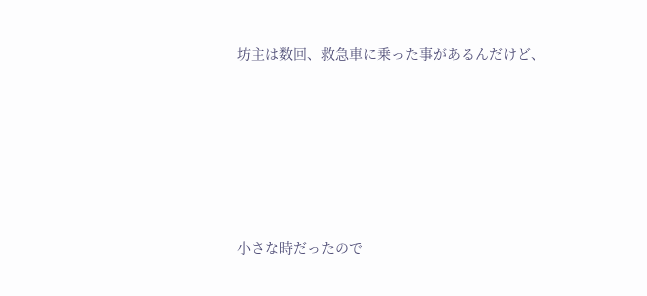坊主は数回、救急車に乗った事があるんだけど、






小さな時だったので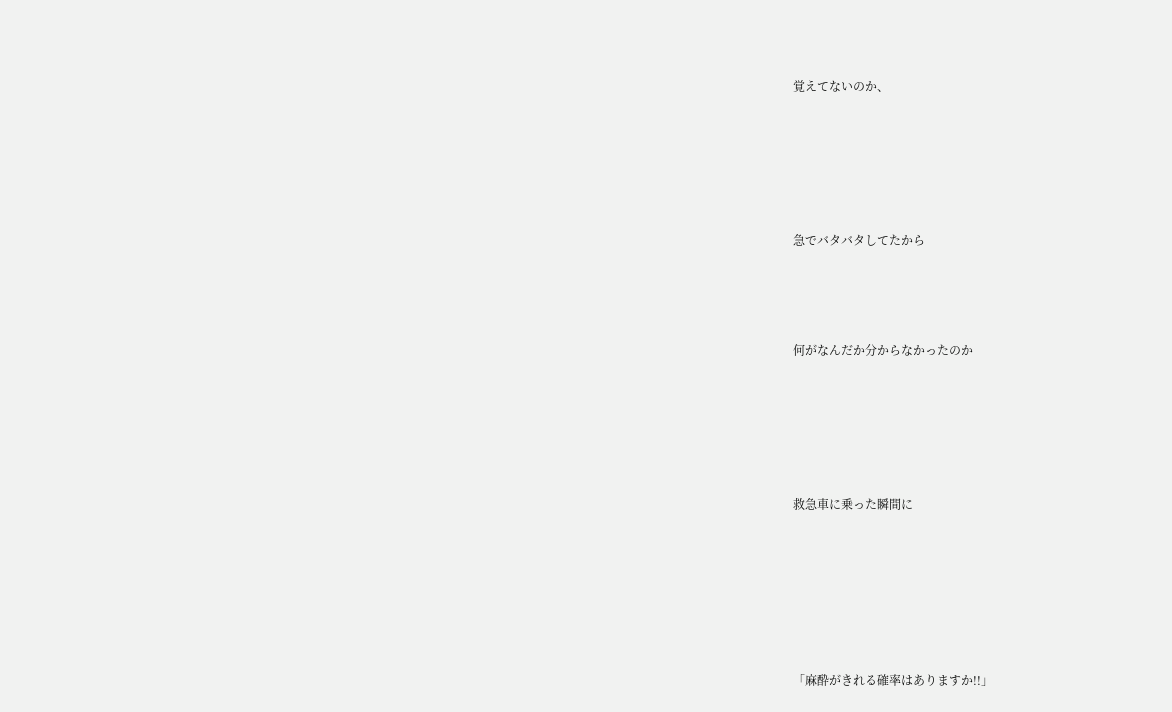覚えてないのか、






急でバタバタしてたから




何がなんだか分からなかったのか






救急車に乗った瞬間に







「麻酔がきれる確率はありますか!!」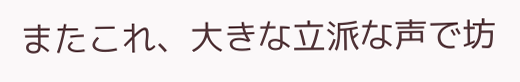またこれ、大きな立派な声で坊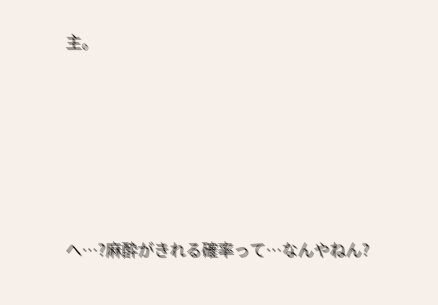主。







へ…?麻酔がきれる確率って…なんやねん?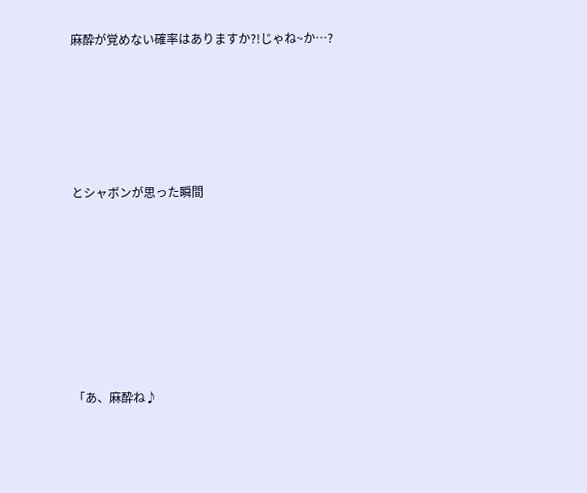麻酔が覚めない確率はありますか?!じゃね~か…?





とシャボンが思った瞬間







「あ、麻酔ね♪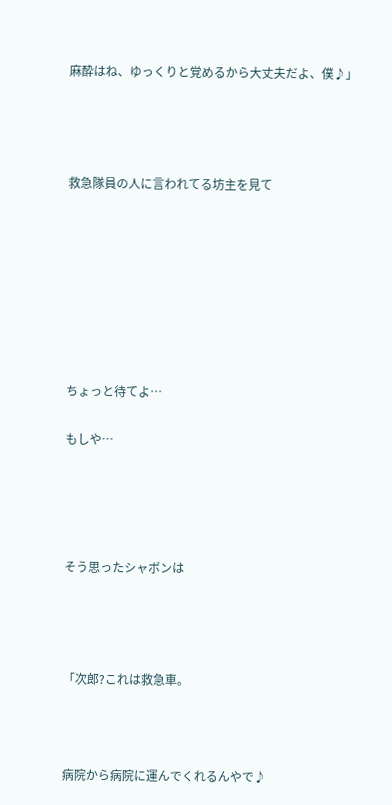麻酔はね、ゆっくりと覚めるから大丈夫だよ、僕♪」






救急隊員の人に言われてる坊主を見て












ちょっと待てよ…


もしや…







そう思ったシャボンは






「次郎?これは救急車。





病院から病院に運んでくれるんやで♪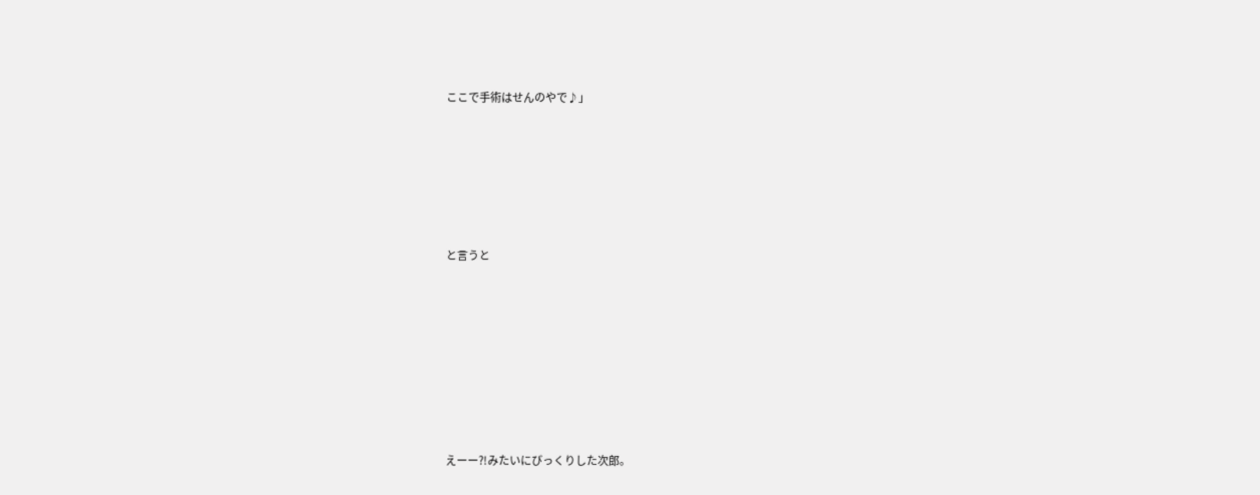ここで手術はせんのやで♪」






と言うと








えーー?!みたいにびっくりした次郎。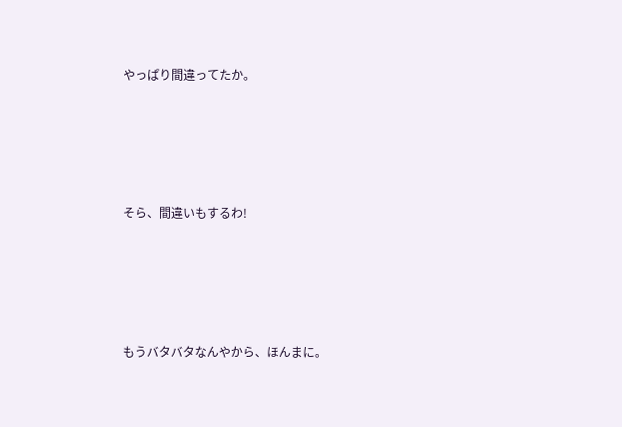やっぱり間違ってたか。






そら、間違いもするわ!






もうバタバタなんやから、ほんまに。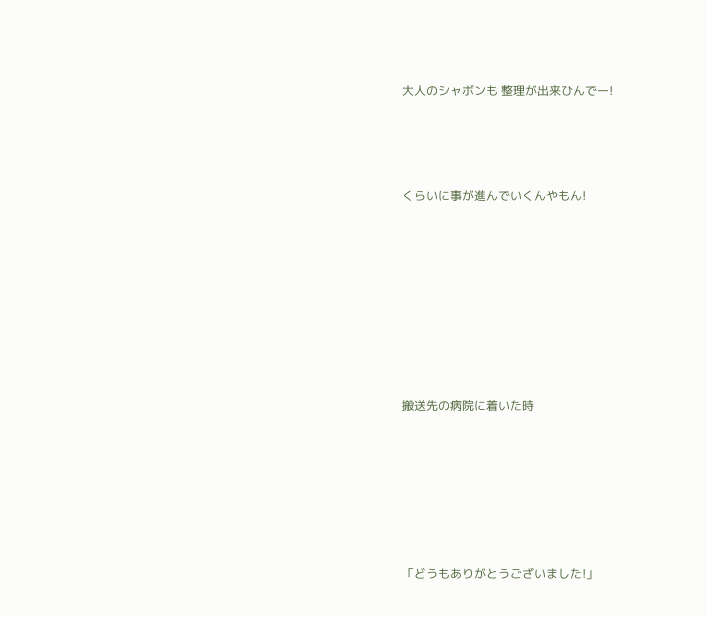大人のシャボンも 整理が出来ひんでー!




くらいに事が進んでいくんやもん!









搬送先の病院に着いた時







「どうもありがとうございました!」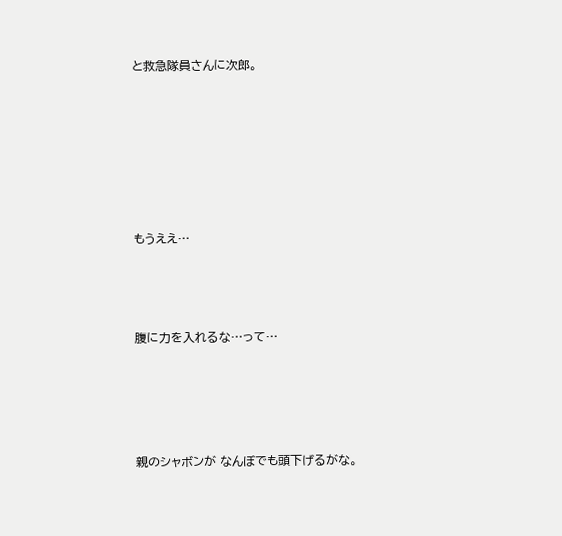と救急隊員さんに次郎。






もうええ…



腹に力を入れるな…って…




親のシャボンが なんぼでも頭下げるがな。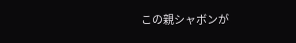この親シャボンが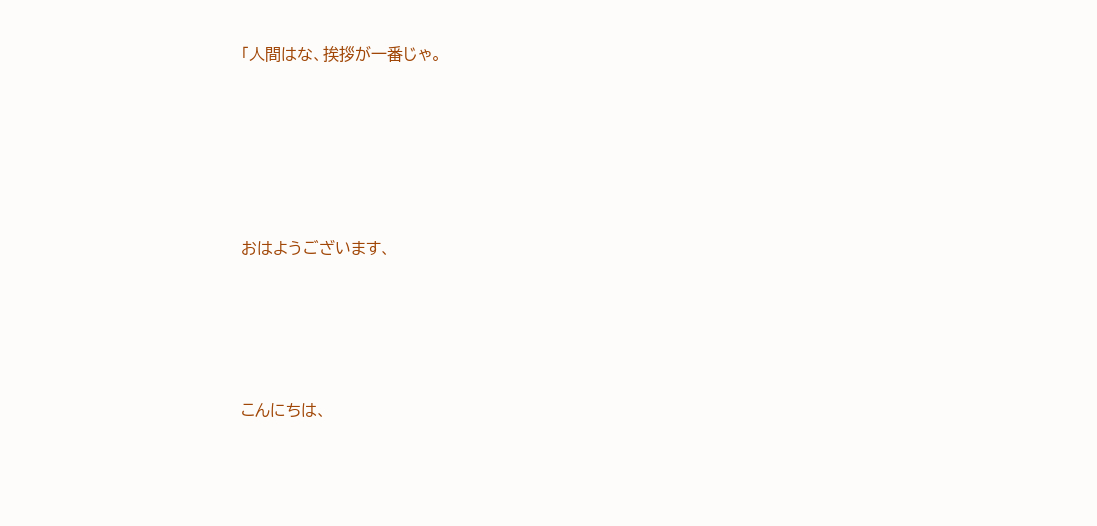「人間はな、挨拶が一番じゃ。





おはようございます、




こんにちは、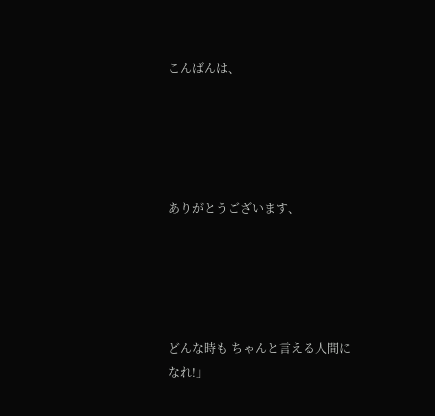こんばんは、





ありがとうございます、





どんな時も ちゃんと言える人間になれ!」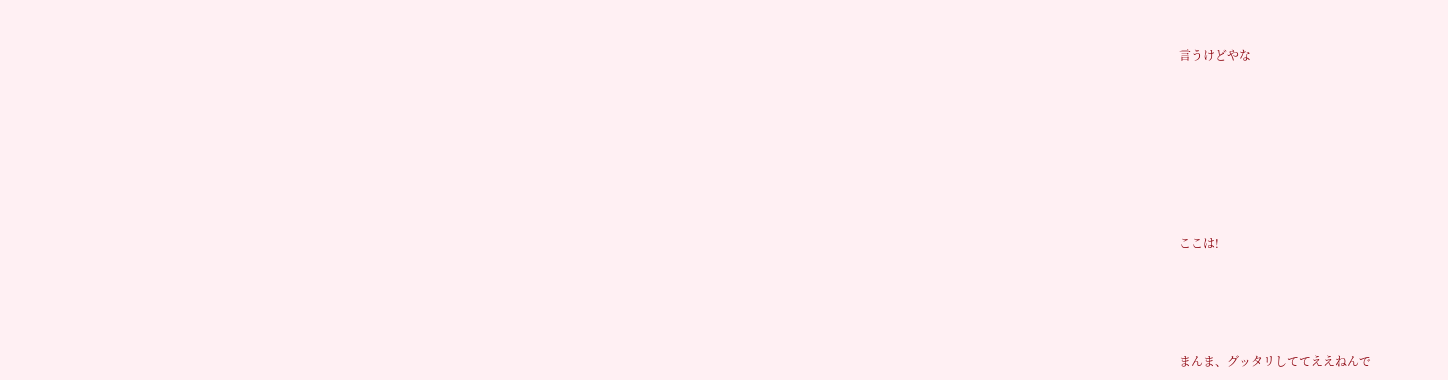言うけどやな







ここは!




まんま、グッタリしててええねんで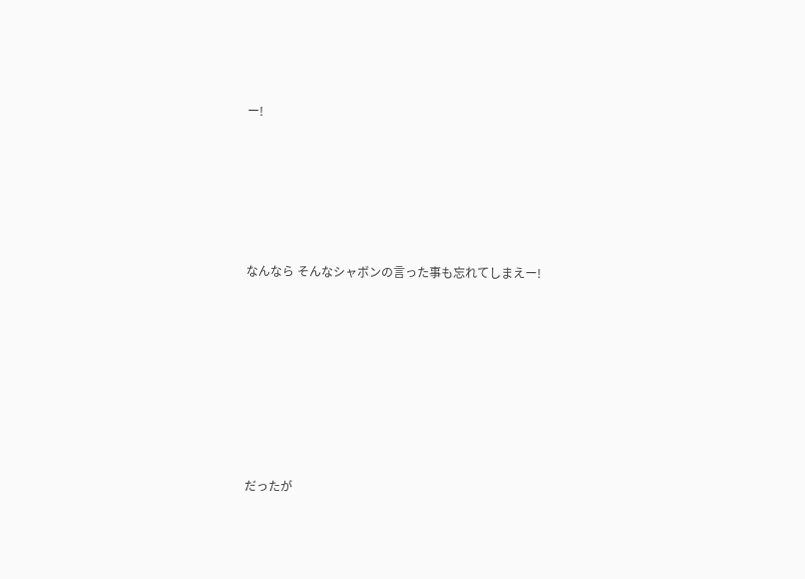ー!





なんなら そんなシャボンの言った事も忘れてしまえー!







だったが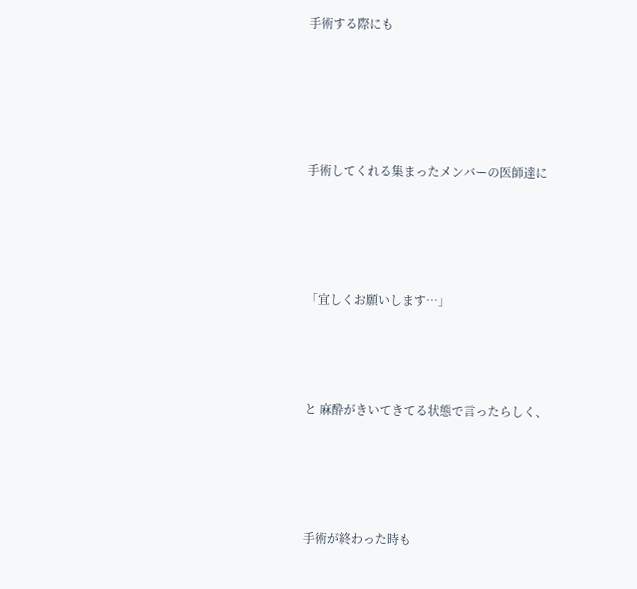手術する際にも







手術してくれる集まったメンバーの医師達に






「宜しくお願いします…」





と 麻酔がきいてきてる状態で言ったらしく、






手術が終わった時も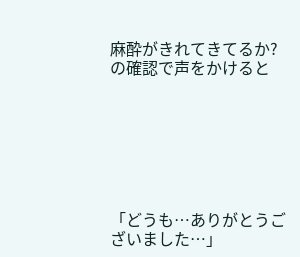麻酔がきれてきてるか?の確認で声をかけると







「どうも…ありがとうございました…」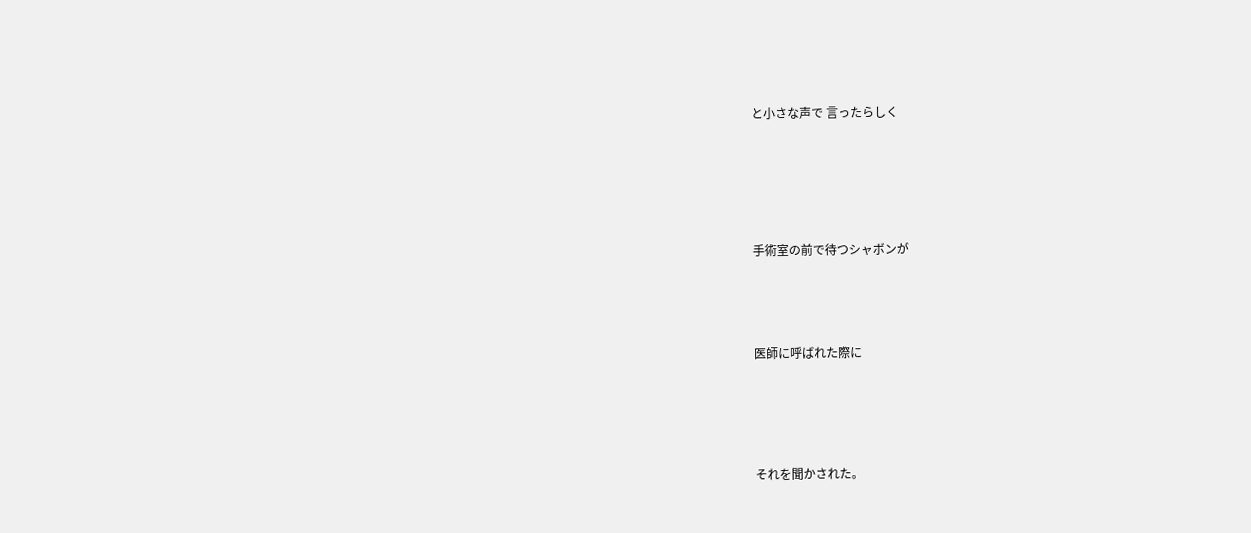と小さな声で 言ったらしく







手術室の前で待つシャボンが





医師に呼ばれた際に






それを聞かされた。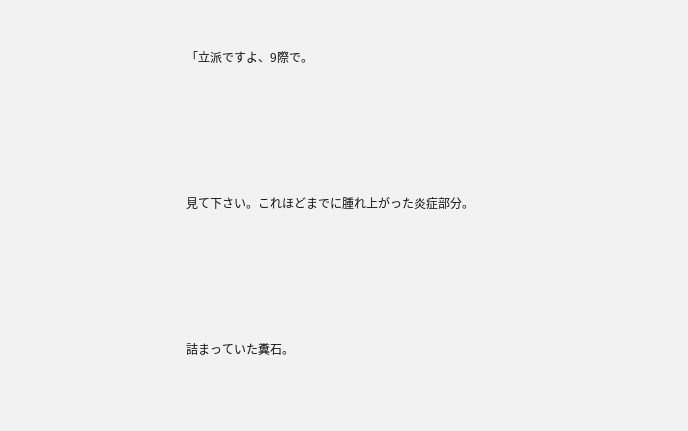「立派ですよ、9際で。





見て下さい。これほどまでに腫れ上がった炎症部分。





詰まっていた糞石。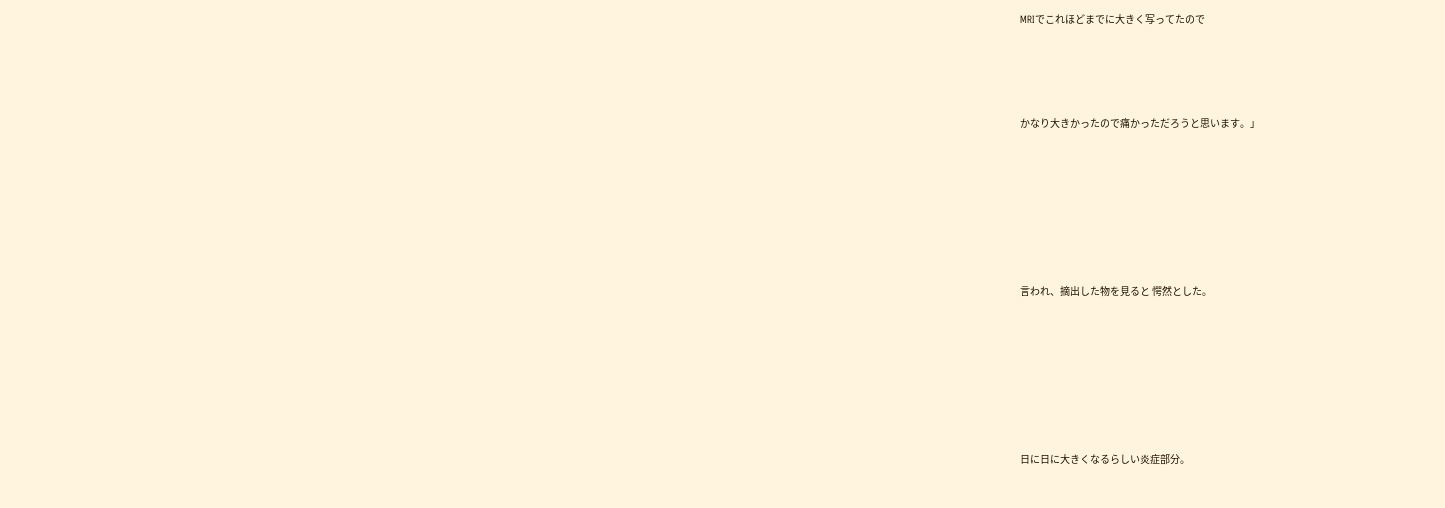MRIでこれほどまでに大きく写ってたので




かなり大きかったので痛かっただろうと思います。」







言われ、摘出した物を見ると 愕然とした。







日に日に大きくなるらしい炎症部分。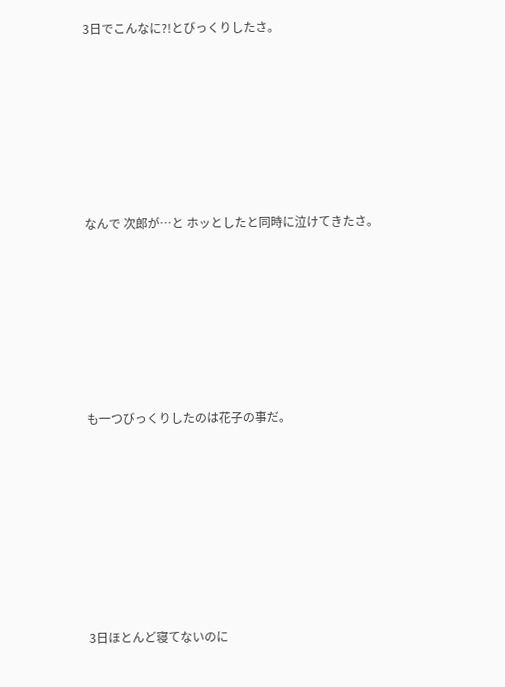3日でこんなに?!とびっくりしたさ。







なんで 次郎が…と ホッとしたと同時に泣けてきたさ。







も一つびっくりしたのは花子の事だ。








3日ほとんど寝てないのに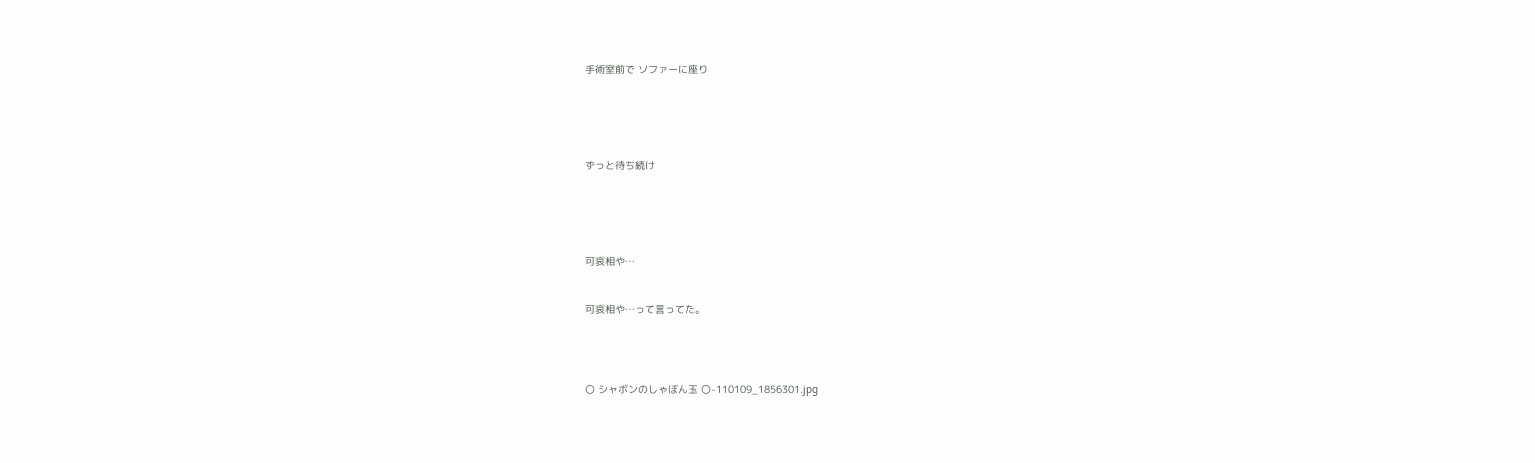手術室前で ソファーに座り





ずっと待ち続け





可哀相や…


可哀相や…って言ってた。




〇 シャボンのしゃぼん玉 〇-110109_1856301.jpg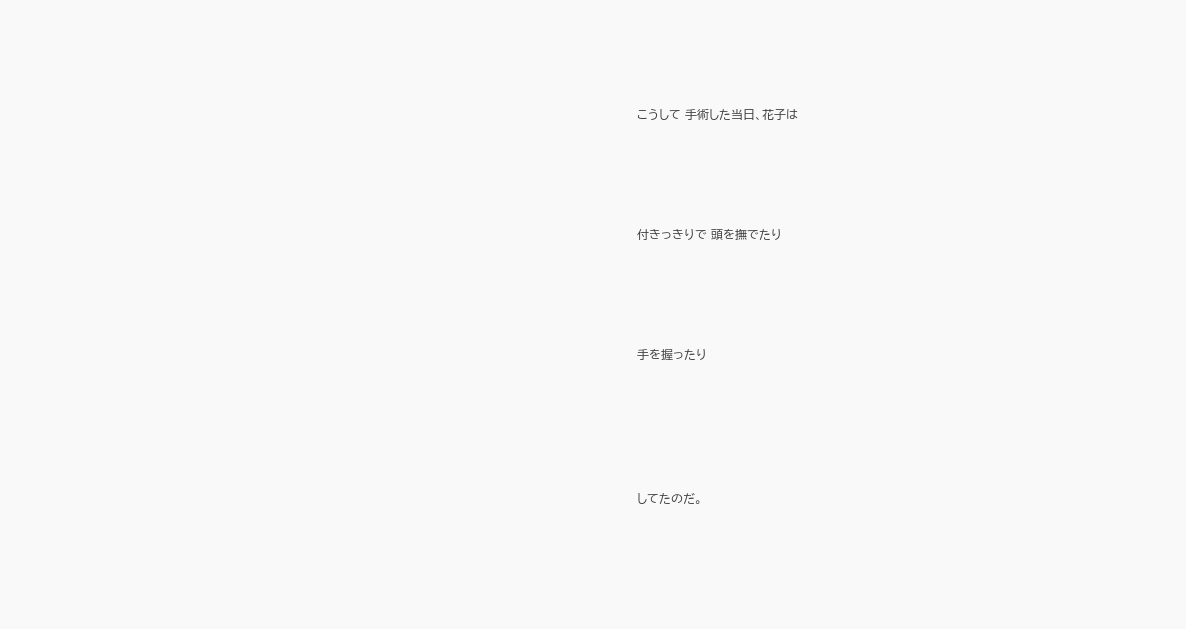こうして 手術した当日、花子は




付きっきりで 頭を撫でたり




手を握ったり





してたのだ。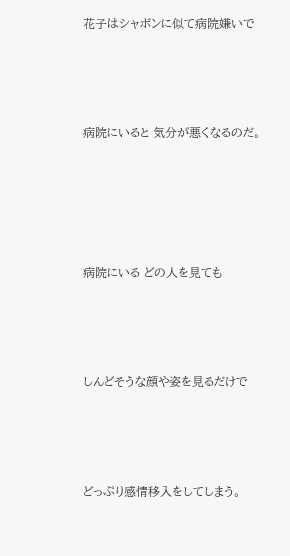花子はシャボンに似て病院嫌いで






病院にいると 気分が悪くなるのだ。








病院にいる どの人を見ても






しんどそうな顔や姿を見るだけで






どっぷり感情移入をしてしまう。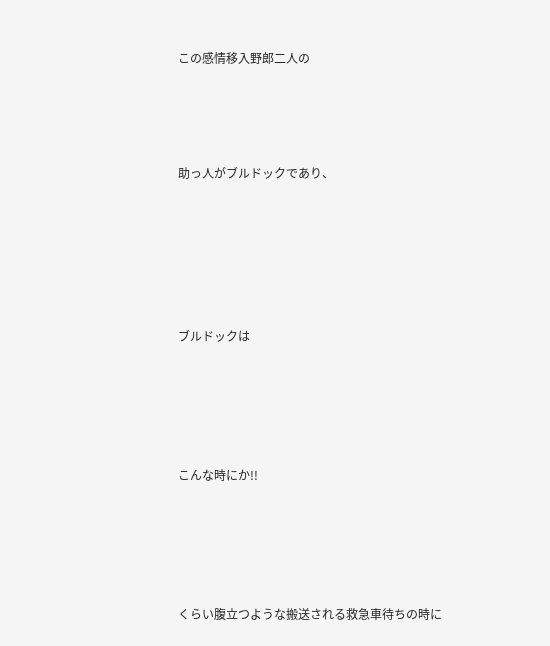この感情移入野郎二人の




助っ人がブルドックであり、






ブルドックは





こんな時にか!!





くらい腹立つような搬送される救急車待ちの時に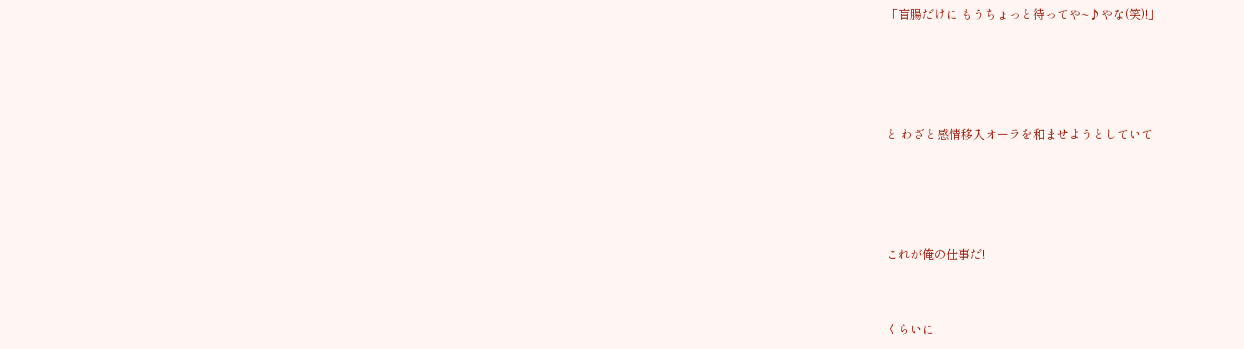「盲腸だけに もうちょっと待ってや~♪やな(笑)!」







と わざと感情移入オーラを和ませようとしていて







これが俺の仕事だ!




くらいに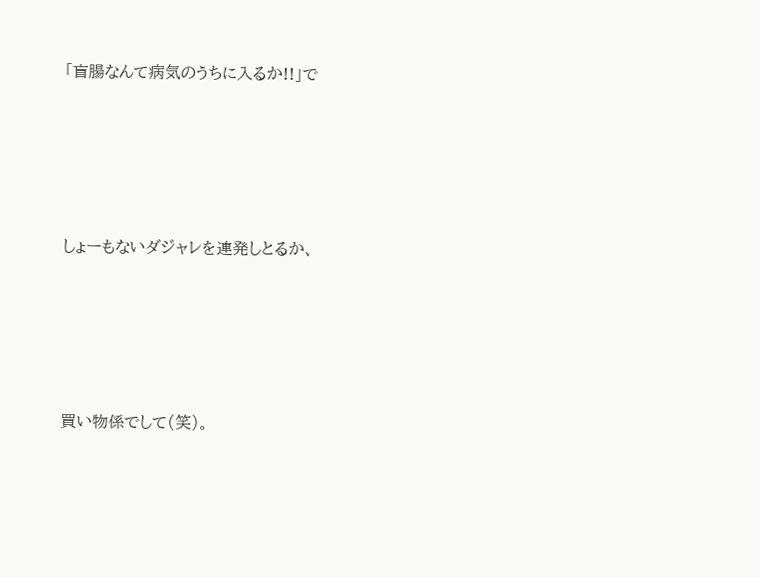「盲腸なんて病気のうちに入るか!!」で





しょーもないダジャレを連発しとるか、





買い物係でして(笑)。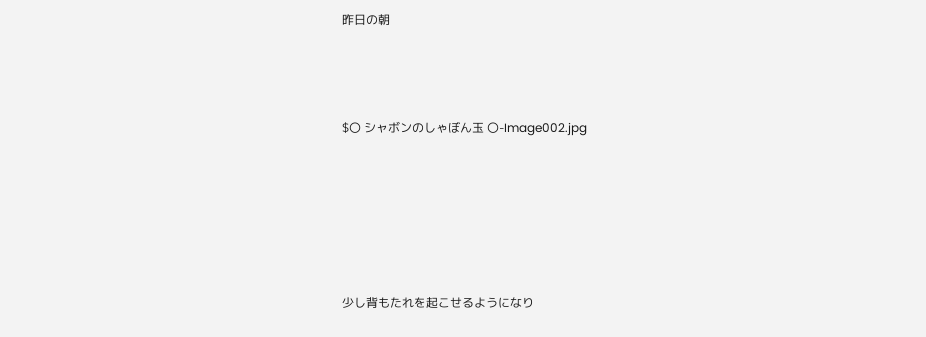昨日の朝




$〇 シャボンのしゃぼん玉 〇-Image002.jpg







少し背もたれを起こせるようになり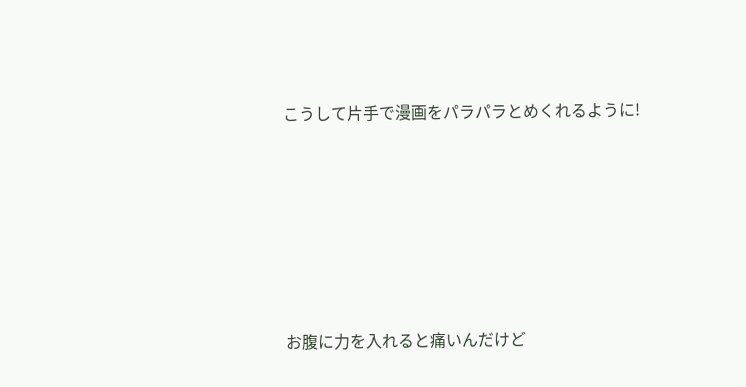こうして片手で漫画をパラパラとめくれるように!







お腹に力を入れると痛いんだけど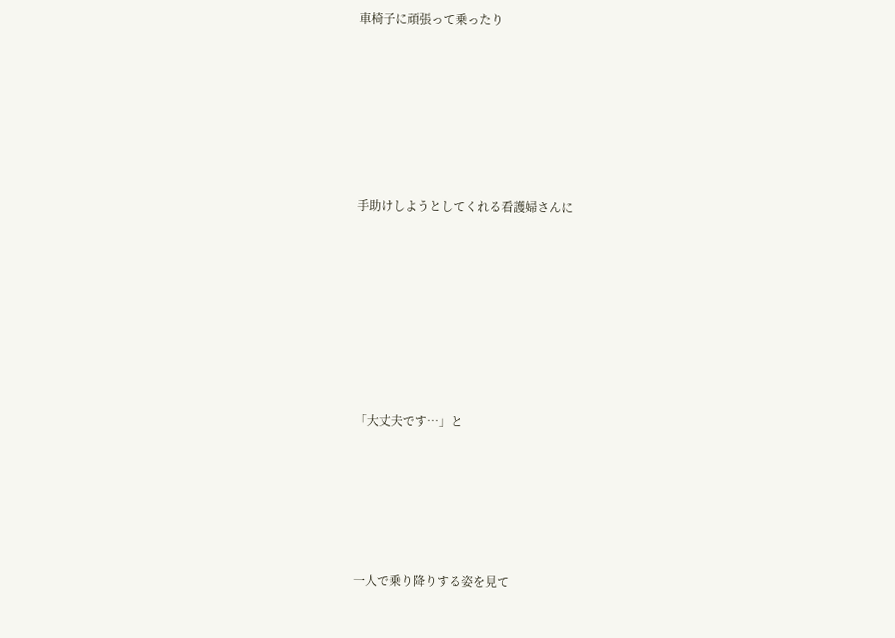車椅子に頑張って乗ったり






手助けしようとしてくれる看護婦さんに







「大丈夫です…」と





一人で乗り降りする姿を見て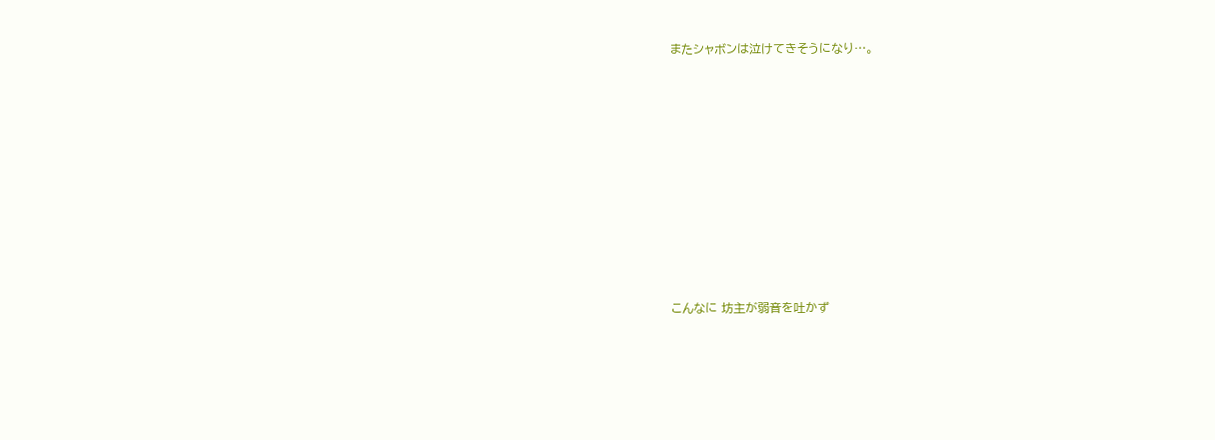またシャボンは泣けてきそうになり…。










こんなに 坊主が弱音を吐かず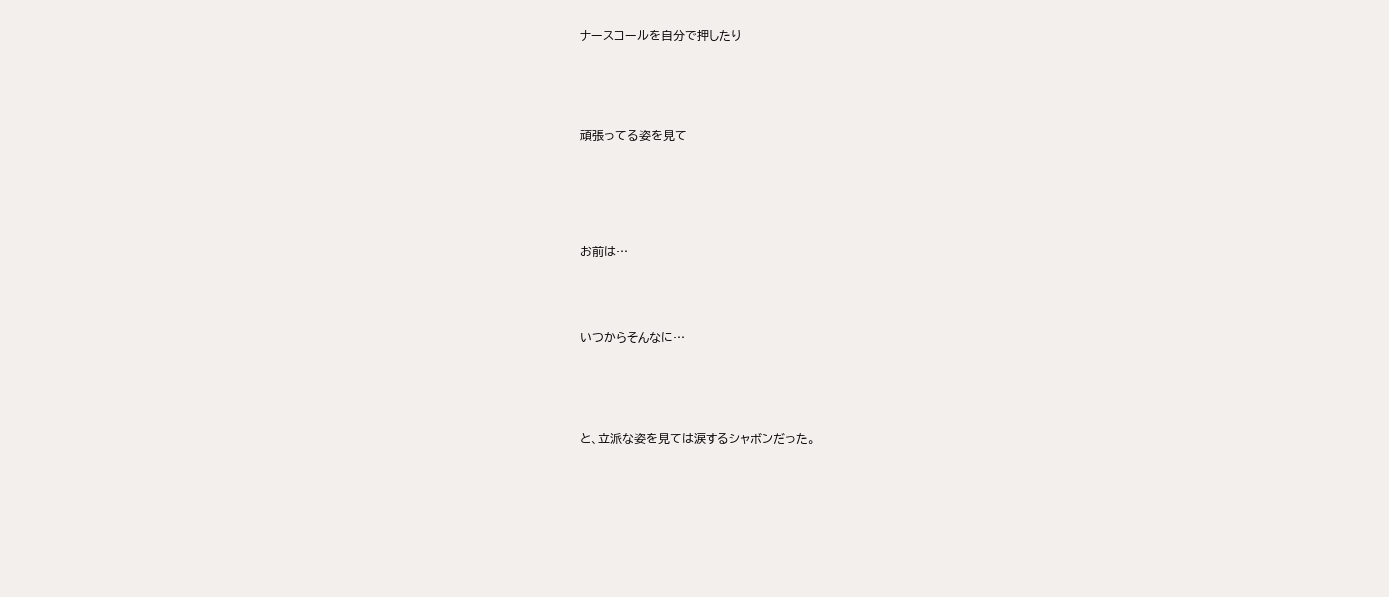ナースコールを自分で押したり






頑張ってる姿を見て







お前は…





いつからそんなに…






と、立派な姿を見ては涙するシャボンだった。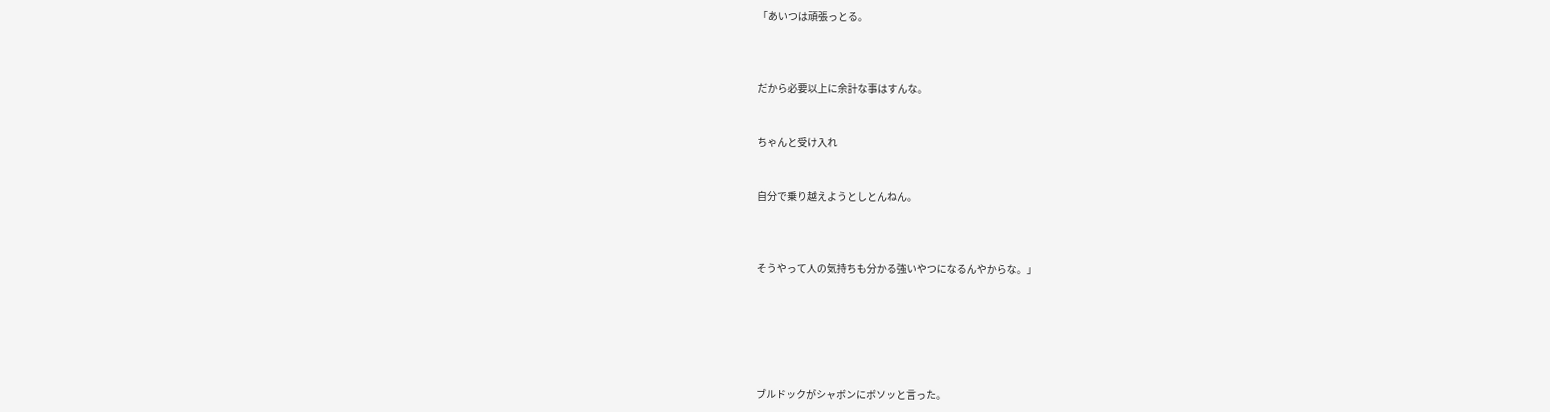「あいつは頑張っとる。



だから必要以上に余計な事はすんな。


ちゃんと受け入れ


自分で乗り越えようとしとんねん。



そうやって人の気持ちも分かる強いやつになるんやからな。」






ブルドックがシャボンにボソッと言った。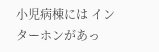小児病棟には インターホンがあっ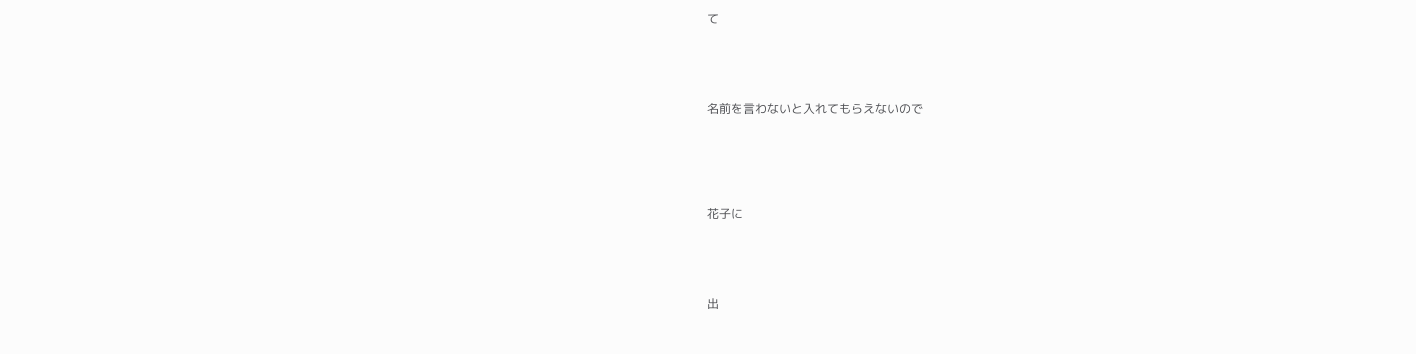て





名前を言わないと入れてもらえないので






花子に





出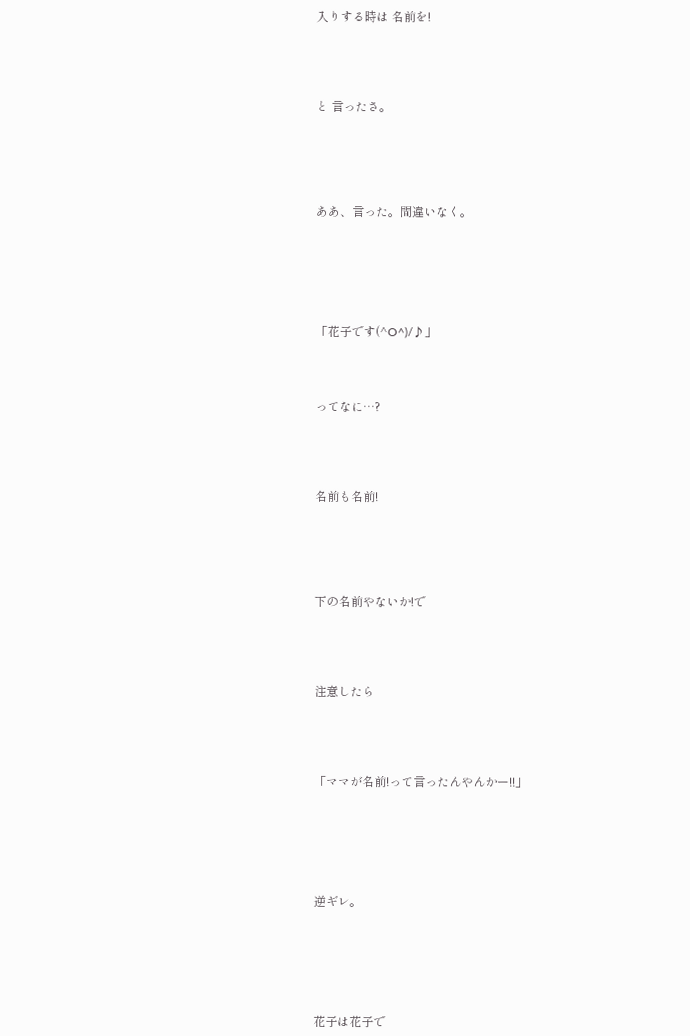入りする時は 名前を!





と 言ったさ。






ああ、言った。間違いなく。







「花子です(^O^)/♪」




ってなに…?





名前も名前!






下の名前やないか!で





注意したら





「ママが名前!って言ったんやんかー!!」







逆ギレ。







花子は花子で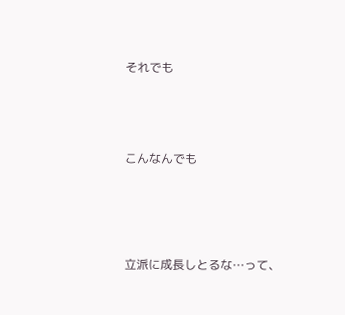それでも





こんなんでも






立派に成長しとるな…って、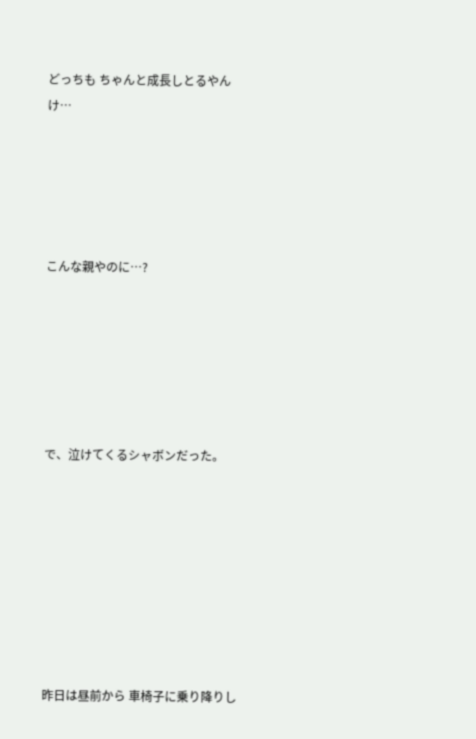どっちも ちゃんと成長しとるやんけ…





こんな親やのに…?






で、泣けてくるシャボンだった。








昨日は昼前から 車椅子に乗り降りし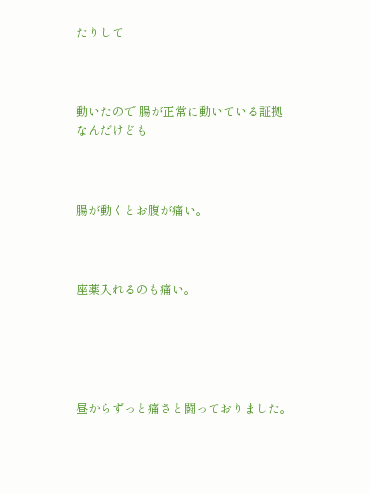たりして



動いたので 腸が正常に動いている証拠なんだけども



腸が動くとお腹が痛い。



座薬入れるのも痛い。





昼からずっと痛さと闘っておりました。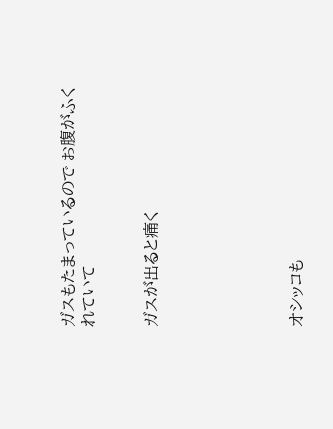ガスもたまっているので お腹がふくれていて


ガスが出ると痛く






オシッコも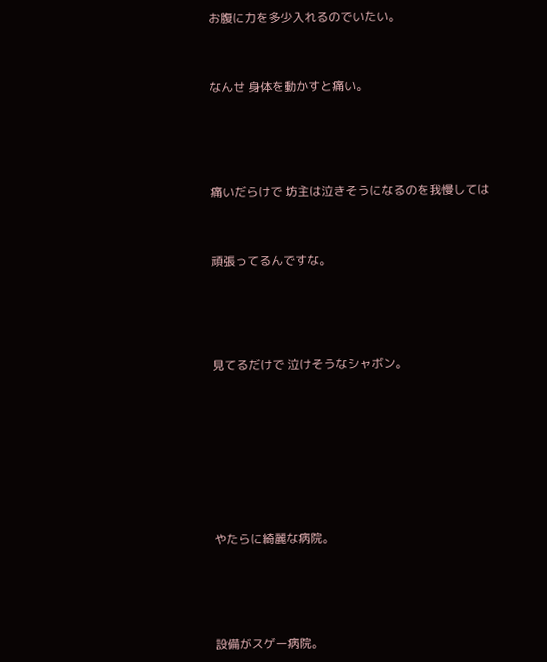お腹に力を多少入れるのでいたい。



なんせ 身体を動かすと痛い。





痛いだらけで 坊主は泣きそうになるのを我慢しては



頑張ってるんですな。





見てるだけで 泣けそうなシャボン。









やたらに綺麗な病院。





設備がスゲー病院。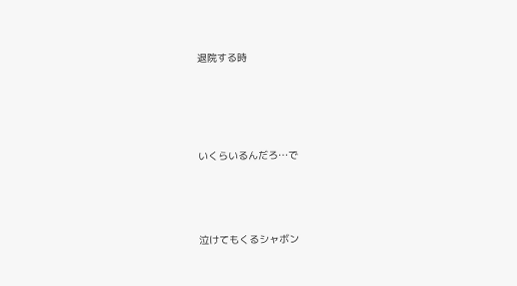退院する時






いくらいるんだろ…で





泣けてもくるシャボン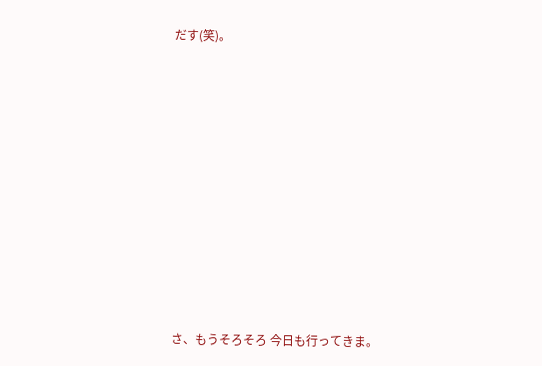だす(笑)。











さ、もうそろそろ 今日も行ってきま。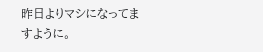昨日よりマシになってますように。